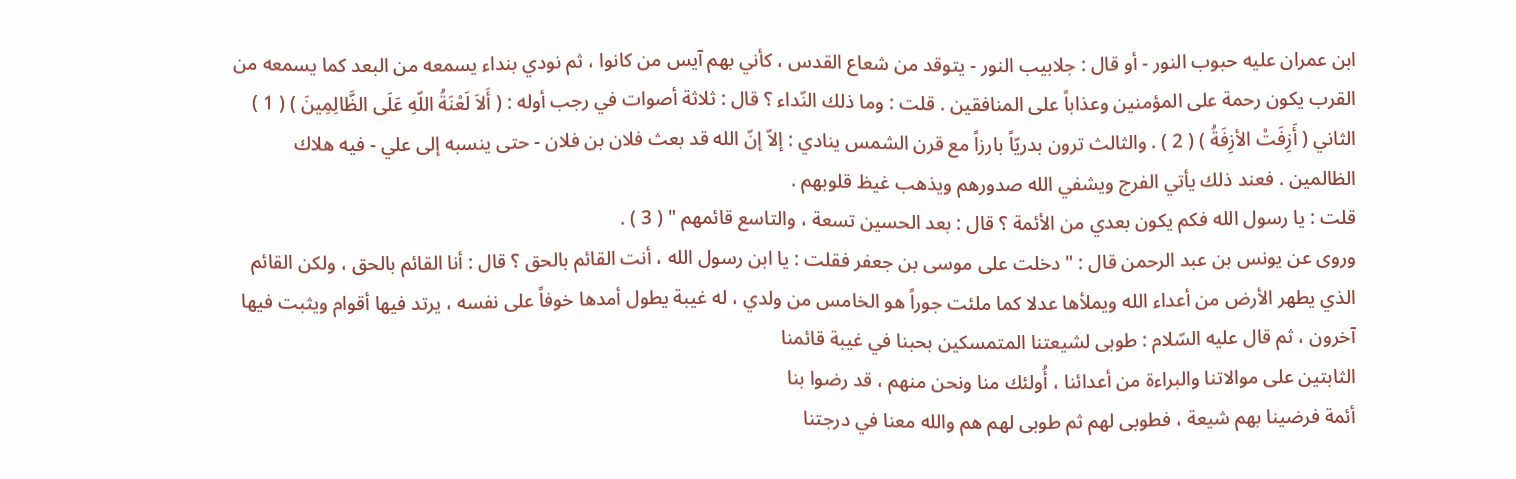ابن عمران عليه حبوب النور - أو قال : جلابيب النور - يتوقد من شعاع القدس ، كأني بهم آيس من كانوا ، ثم نودي بنداء يسمعه من البعد كما يسمعه من القرب يكون رحمة على المؤمنين وعذاباً على المنافقين . قلت : وما ذلك النّداء ؟ قال : ثلاثة أصوات في رجب أوله : ( أَلاَ لَعْنَةُ اللّهِ عَلَى الظَّالِمِينَ ) ( 1 ) الثاني ( أَزِفَتْ الأزِفَةُ ) ( 2 ) . والثالث ترون بدريّاً بارزاً مع قرن الشمس ينادي : إلاّ إنّ الله قد بعث فلان بن فلان - حتى ينسبه إلى علي - فيه هلاك الظالمين . فعند ذلك يأتي الفرج ويشفي الله صدورهم ويذهب غيظ قلوبهم .
قلت : يا رسول الله فكم يكون بعدي من الأئمة ؟ قال : بعد الحسين تسعة ، والتاسع قائمهم " ( 3 ) .
وروى عن يونس بن عبد الرحمن قال : " دخلت على موسى بن جعفر فقلت : يا ابن رسول الله ، أنت القائم بالحق ؟ قال : أنا القائم بالحق ، ولكن القائم الذي يطهر الأرض من أعداء الله ويملأها عدلا كما ملئت جوراً هو الخامس من ولدي ، له غيبة يطول أمدها خوفاً على نفسه ، يرتد فيها أقوام ويثبت فيها آخرون ، ثم قال عليه السّلام : طوبى لشيعتنا المتمسكين بحبنا في غيبة قائمنا
الثابتين على موالاتنا والبراءة من أعدائنا ، أُولئك منا ونحن منهم ، قد رضوا بنا
أئمة فرضينا بهم شيعة ، فطوبى لهم ثم طوبى لهم هم والله معنا في درجتنا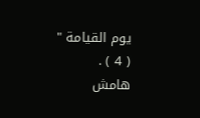يوم القيامة " ( 4 ) .
هامش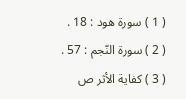( 1 ) سورة هود : 18 .
( 2 ) سورة النّجم : 57 .
( 3 ) كفاية الأثر ص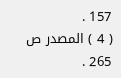157 .
( 4 ) المصدر ص 265 .